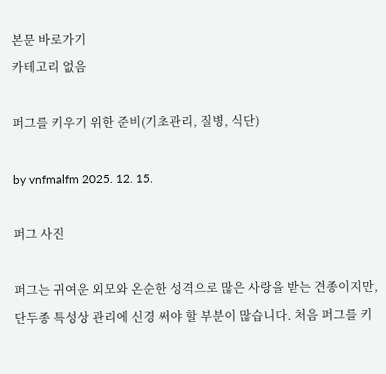본문 바로가기
카테고리 없음

퍼그를 키우기 위한 준비(기초관리, 질병, 식단)

by vnfmalfm 2025. 12. 15.

퍼그 사진

퍼그는 귀여운 외모와 온순한 성격으로 많은 사랑을 받는 견종이지만, 단두종 특성상 관리에 신경 써야 할 부분이 많습니다. 처음 퍼그를 키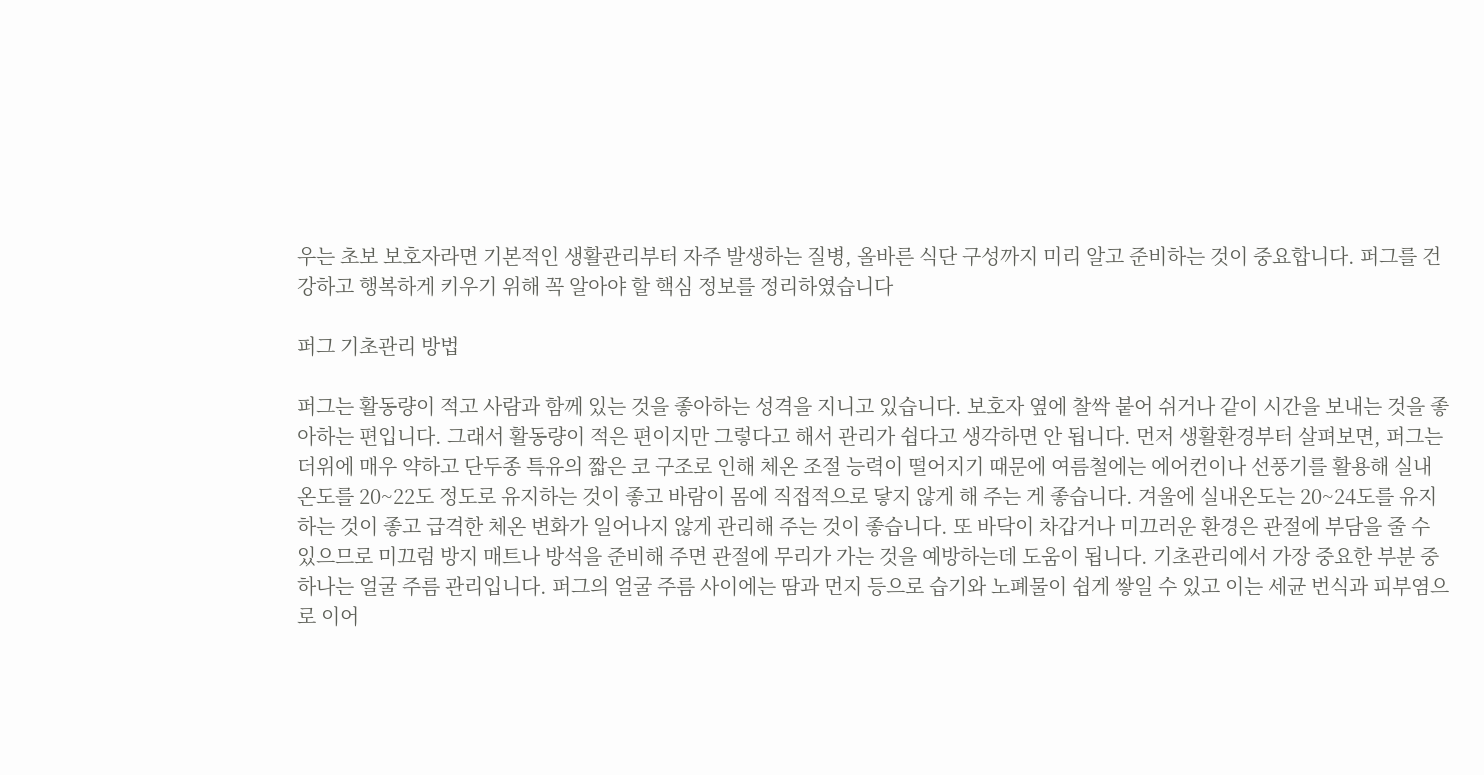우는 초보 보호자라면 기본적인 생활관리부터 자주 발생하는 질병, 올바른 식단 구성까지 미리 알고 준비하는 것이 중요합니다. 퍼그를 건강하고 행복하게 키우기 위해 꼭 알아야 할 핵심 정보를 정리하였습니다

퍼그 기초관리 방법

퍼그는 활동량이 적고 사람과 함께 있는 것을 좋아하는 성격을 지니고 있습니다. 보호자 옆에 찰싹 붙어 쉬거나 같이 시간을 보내는 것을 좋아하는 편입니다. 그래서 활동량이 적은 편이지만 그렇다고 해서 관리가 쉽다고 생각하면 안 됩니다. 먼저 생활환경부터 살펴보면, 퍼그는 더위에 매우 약하고 단두종 특유의 짧은 코 구조로 인해 체온 조절 능력이 떨어지기 때문에 여름철에는 에어컨이나 선풍기를 활용해 실내 온도를 20~22도 정도로 유지하는 것이 좋고 바람이 몸에 직접적으로 닿지 않게 해 주는 게 좋습니다. 겨울에 실내온도는 20~24도를 유지하는 것이 좋고 급격한 체온 변화가 일어나지 않게 관리해 주는 것이 좋습니다. 또 바닥이 차갑거나 미끄러운 환경은 관절에 부담을 줄 수 있으므로 미끄럼 방지 매트나 방석을 준비해 주면 관절에 무리가 가는 것을 예방하는데 도움이 됩니다. 기초관리에서 가장 중요한 부분 중 하나는 얼굴 주름 관리입니다. 퍼그의 얼굴 주름 사이에는 땀과 먼지 등으로 습기와 노폐물이 쉽게 쌓일 수 있고 이는 세균 번식과 피부염으로 이어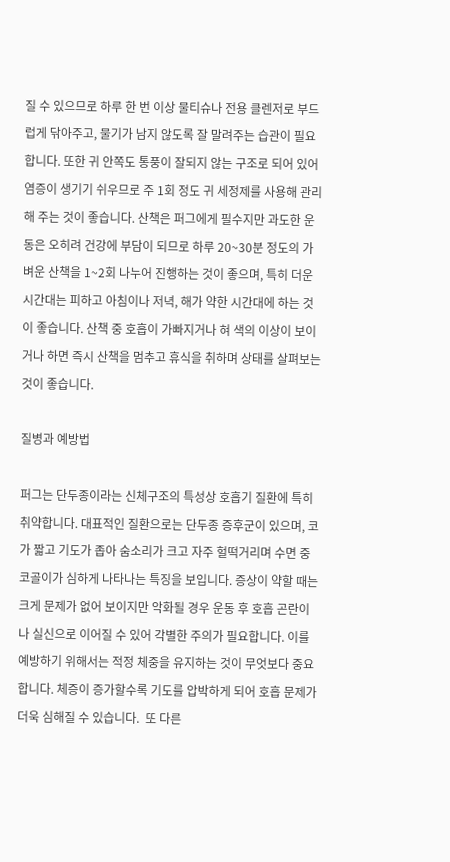질 수 있으므로 하루 한 번 이상 물티슈나 전용 클렌저로 부드럽게 닦아주고, 물기가 남지 않도록 잘 말려주는 습관이 필요합니다. 또한 귀 안쪽도 통풍이 잘되지 않는 구조로 되어 있어 염증이 생기기 쉬우므로 주 1회 정도 귀 세정제를 사용해 관리해 주는 것이 좋습니다. 산책은 퍼그에게 필수지만 과도한 운동은 오히려 건강에 부담이 되므로 하루 20~30분 정도의 가벼운 산책을 1~2회 나누어 진행하는 것이 좋으며, 특히 더운 시간대는 피하고 아침이나 저녁, 해가 약한 시간대에 하는 것이 좋습니다. 산책 중 호흡이 가빠지거나 혀 색의 이상이 보이거나 하면 즉시 산책을 멈추고 휴식을 취하며 상태를 살펴보는 것이 좋습니다.

질병과 예방법

퍼그는 단두종이라는 신체구조의 특성상 호흡기 질환에 특히 취약합니다. 대표적인 질환으로는 단두종 증후군이 있으며, 코가 짧고 기도가 좁아 숨소리가 크고 자주 헐떡거리며 수면 중 코골이가 심하게 나타나는 특징을 보입니다. 증상이 약할 때는 크게 문제가 없어 보이지만 악화될 경우 운동 후 호흡 곤란이나 실신으로 이어질 수 있어 각별한 주의가 필요합니다. 이를 예방하기 위해서는 적정 체중을 유지하는 것이 무엇보다 중요합니다. 체증이 증가할수록 기도를 압박하게 되어 호흡 문제가 더욱 심해질 수 있습니다.  또 다른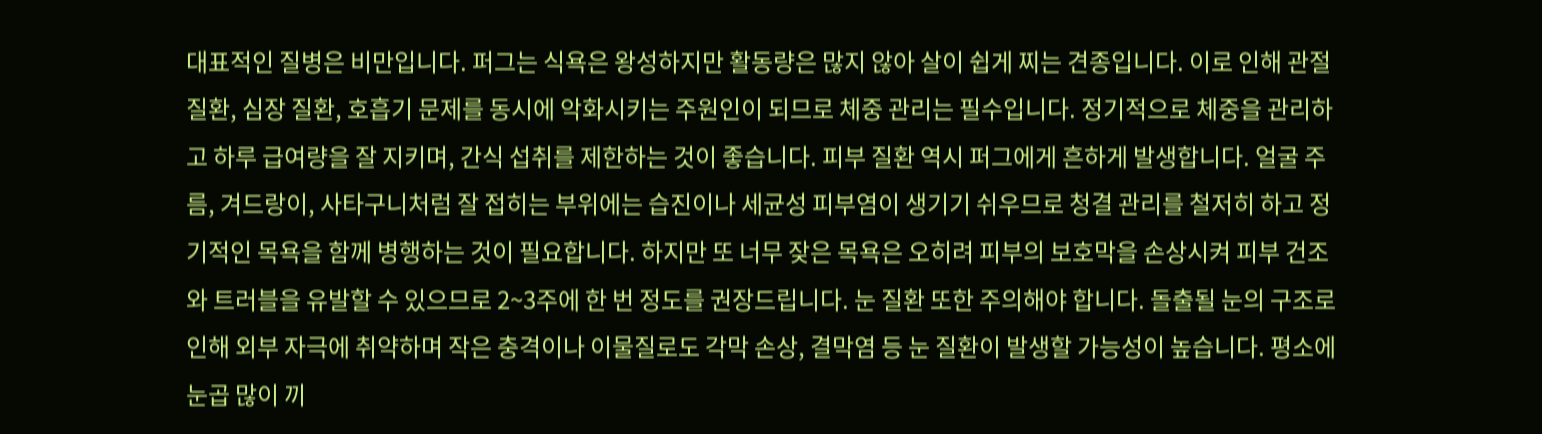대표적인 질병은 비만입니다. 퍼그는 식욕은 왕성하지만 활동량은 많지 않아 살이 쉽게 찌는 견종입니다. 이로 인해 관절 질환, 심장 질환, 호흡기 문제를 동시에 악화시키는 주원인이 되므로 체중 관리는 필수입니다. 정기적으로 체중을 관리하고 하루 급여량을 잘 지키며, 간식 섭취를 제한하는 것이 좋습니다. 피부 질환 역시 퍼그에게 흔하게 발생합니다. 얼굴 주름, 겨드랑이, 사타구니처럼 잘 접히는 부위에는 습진이나 세균성 피부염이 생기기 쉬우므로 청결 관리를 철저히 하고 정기적인 목욕을 함께 병행하는 것이 필요합니다. 하지만 또 너무 잦은 목욕은 오히려 피부의 보호막을 손상시켜 피부 건조와 트러블을 유발할 수 있으므로 2~3주에 한 번 정도를 권장드립니다. 눈 질환 또한 주의해야 합니다. 돌출될 눈의 구조로 인해 외부 자극에 취약하며 작은 충격이나 이물질로도 각막 손상, 결막염 등 눈 질환이 발생할 가능성이 높습니다. 평소에 눈곱 많이 끼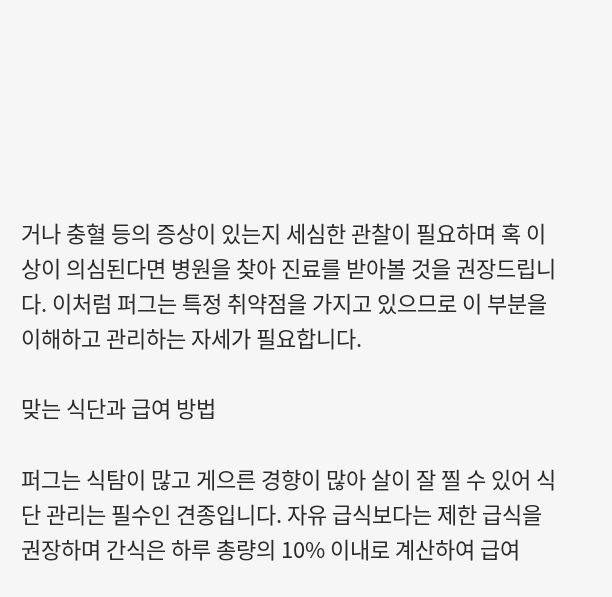거나 충혈 등의 증상이 있는지 세심한 관찰이 필요하며 혹 이상이 의심된다면 병원을 찾아 진료를 받아볼 것을 권장드립니다. 이처럼 퍼그는 특정 취약점을 가지고 있으므로 이 부분을 이해하고 관리하는 자세가 필요합니다.

맞는 식단과 급여 방법

퍼그는 식탐이 많고 게으른 경향이 많아 살이 잘 찔 수 있어 식단 관리는 필수인 견종입니다. 자유 급식보다는 제한 급식을 권장하며 간식은 하루 총량의 10% 이내로 계산하여 급여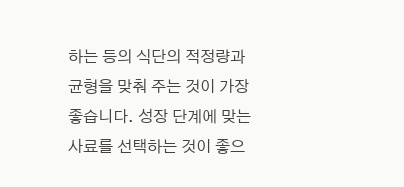하는 등의 식단의 적정량과 균형을 맞춰 주는 것이 가장 좋습니다. 성장 단계에 맞는 사료를 선택하는 것이 좋으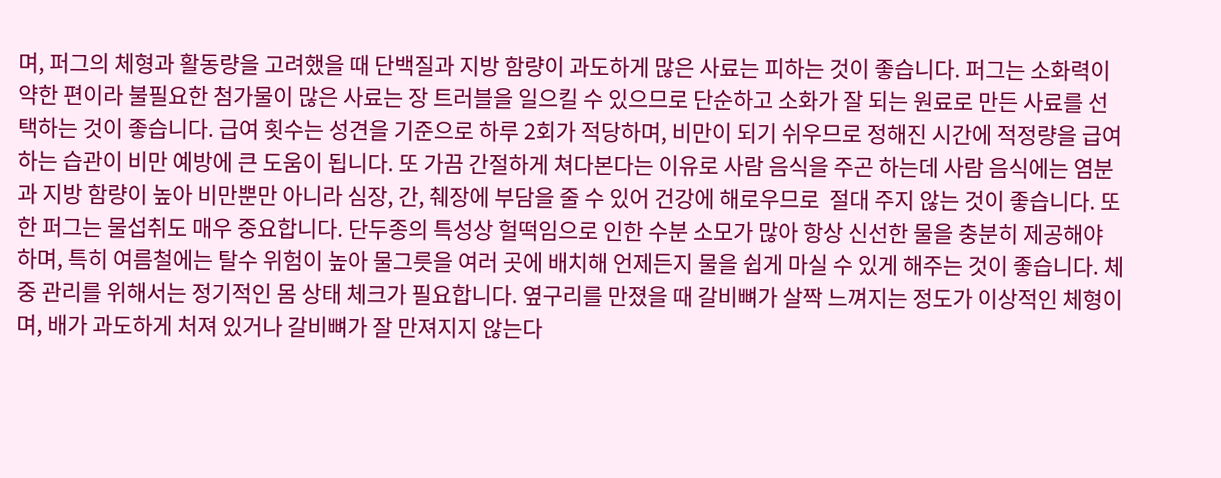며, 퍼그의 체형과 활동량을 고려했을 때 단백질과 지방 함량이 과도하게 많은 사료는 피하는 것이 좋습니다. 퍼그는 소화력이 약한 편이라 불필요한 첨가물이 많은 사료는 장 트러블을 일으킬 수 있으므로 단순하고 소화가 잘 되는 원료로 만든 사료를 선택하는 것이 좋습니다. 급여 횟수는 성견을 기준으로 하루 2회가 적당하며, 비만이 되기 쉬우므로 정해진 시간에 적정량을 급여하는 습관이 비만 예방에 큰 도움이 됩니다. 또 가끔 간절하게 쳐다본다는 이유로 사람 음식을 주곤 하는데 사람 음식에는 염분과 지방 함량이 높아 비만뿐만 아니라 심장, 간, 췌장에 부담을 줄 수 있어 건강에 해로우므로  절대 주지 않는 것이 좋습니다. 또한 퍼그는 물섭취도 매우 중요합니다. 단두종의 특성상 헐떡임으로 인한 수분 소모가 많아 항상 신선한 물을 충분히 제공해야 하며, 특히 여름철에는 탈수 위험이 높아 물그릇을 여러 곳에 배치해 언제든지 물을 쉽게 마실 수 있게 해주는 것이 좋습니다. 체중 관리를 위해서는 정기적인 몸 상태 체크가 필요합니다. 옆구리를 만졌을 때 갈비뼈가 살짝 느껴지는 정도가 이상적인 체형이며, 배가 과도하게 처져 있거나 갈비뼈가 잘 만져지지 않는다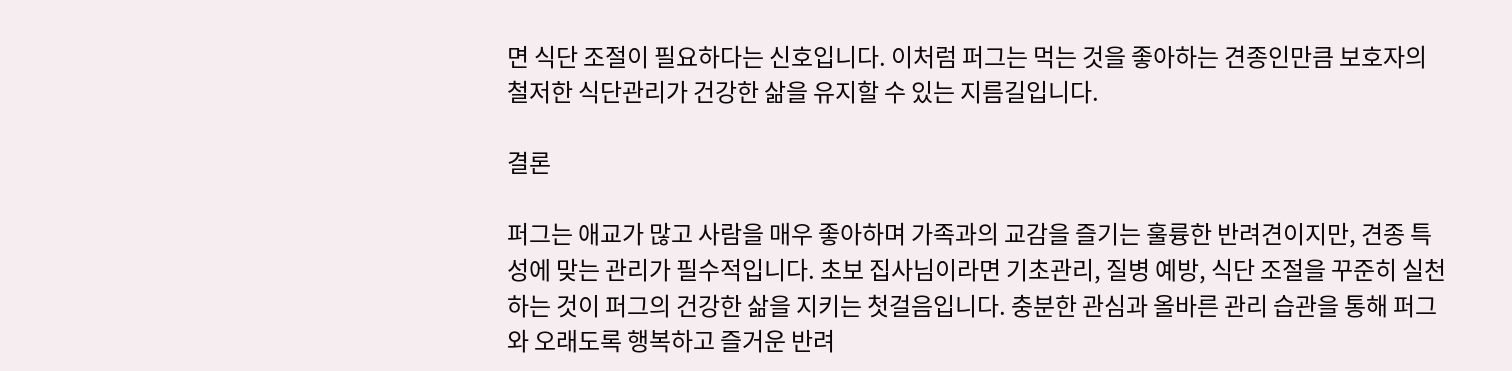면 식단 조절이 필요하다는 신호입니다. 이처럼 퍼그는 먹는 것을 좋아하는 견종인만큼 보호자의 철저한 식단관리가 건강한 삶을 유지할 수 있는 지름길입니다.

결론

퍼그는 애교가 많고 사람을 매우 좋아하며 가족과의 교감을 즐기는 훌륭한 반려견이지만, 견종 특성에 맞는 관리가 필수적입니다. 초보 집사님이라면 기초관리, 질병 예방, 식단 조절을 꾸준히 실천하는 것이 퍼그의 건강한 삶을 지키는 첫걸음입니다. 충분한 관심과 올바른 관리 습관을 통해 퍼그와 오래도록 행복하고 즐거운 반려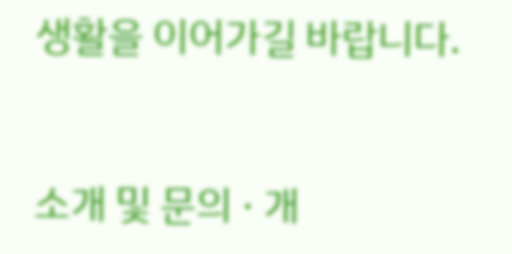생활을 이어가길 바랍니다.


소개 및 문의 · 개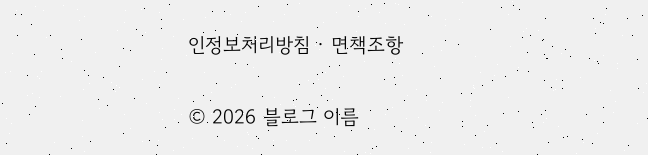인정보처리방침 · 면책조항

© 2026 블로그 이름